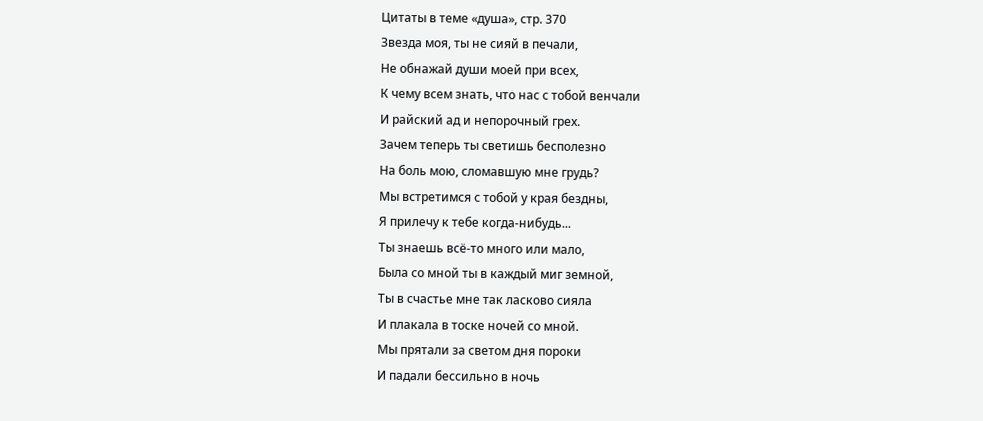Цитаты в теме «душа», стр. 370
Звезда моя, ты не сияй в печали,
Не обнажай души моей при всех,
К чему всем знать, что нас с тобой венчали
И райский ад и непорочный грех.
Зачем теперь ты светишь бесполезно
На боль мою, сломавшую мне грудь?
Мы встретимся с тобой у края бездны,
Я прилечу к тебе когда-нибудь...
Ты знаешь всё-то много или мало,
Была со мной ты в каждый миг земной,
Ты в счастье мне так ласково сияла
И плакала в тоске ночей со мной.
Мы прятали за светом дня пороки
И падали бессильно в ночь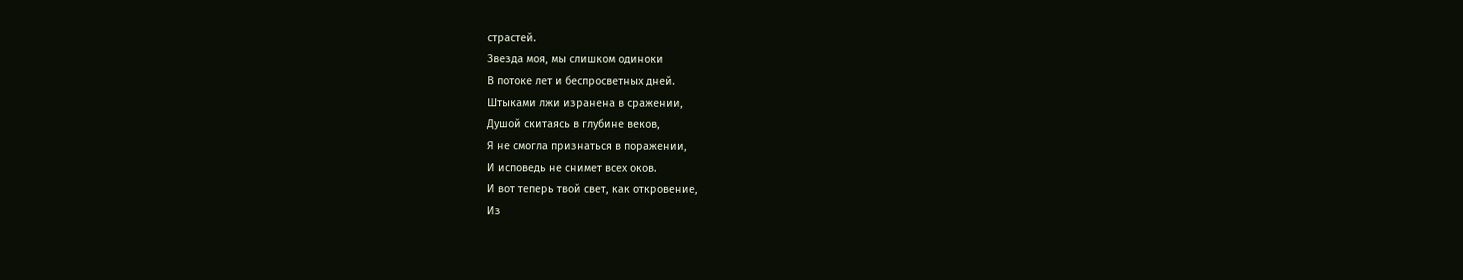страстей.
Звезда моя, мы слишком одиноки
В потоке лет и беспросветных дней.
Штыками лжи изранена в сражении,
Душой скитаясь в глубине веков,
Я не смогла признаться в поражении,
И исповедь не снимет всех оков.
И вот теперь твой свет, как откровение,
Из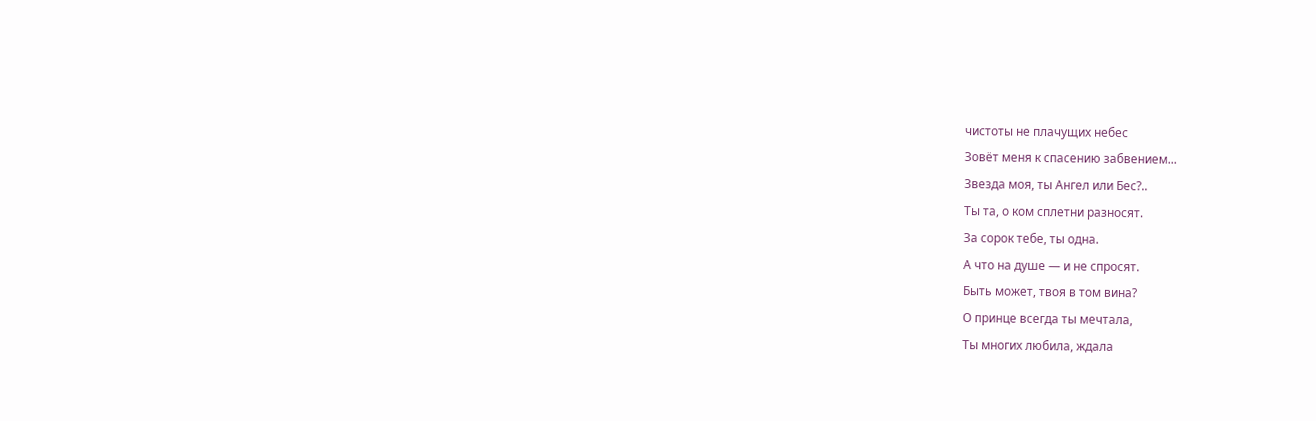чистоты не плачущих небес
Зовёт меня к спасению забвением...
Звезда моя, ты Ангел или Бес?..
Ты та, о ком сплетни разносят.
За сорок тебе, ты одна.
А что на душе — и не спросят.
Быть может, твоя в том вина?
О принце всегда ты мечтала,
Ты многих любила, ждала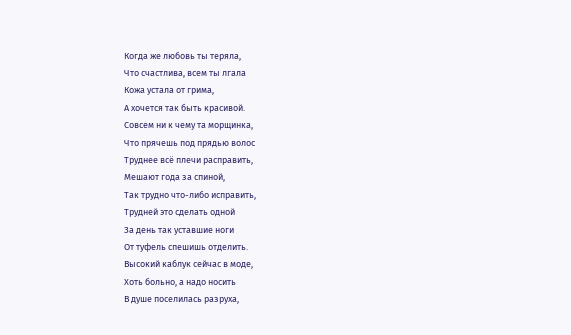Когда же любовь ты теряла,
Что счастлива, всем ты лгала
Кожа устала от грима,
А хочется так быть красивой.
Совсем ни к чему та морщинка,
Что прячешь под прядью волос
Труднее всё плечи расправить,
Мешают года за спиной,
Так трудно что-либо исправить,
Трудней это сделать одной
За день так уставшие ноги
От туфель спешишь отделить.
Высокий каблук сейчас в моде,
Хоть больно, а надо носить
В душе поселилась разруха,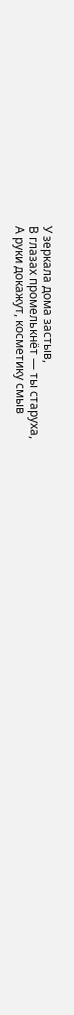У зеркала дома застыв,
В глазах промелькнёт — ты старуха,
А руки докажут, косметику смыв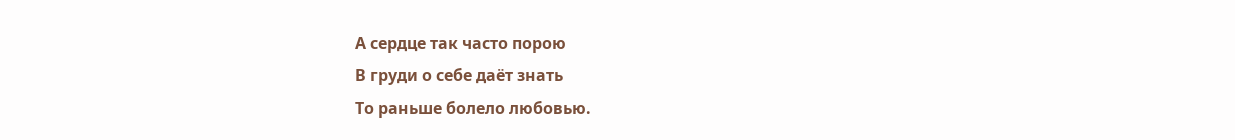А сердце так часто порою
В груди о себе даёт знать
То раньше болело любовью.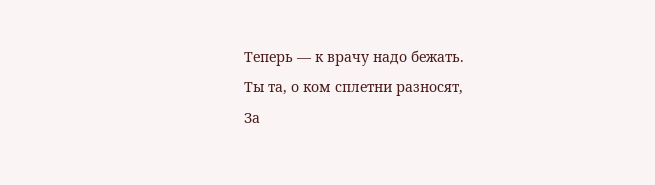Теперь — к врачу надо бежать.
Ты та, о ком сплетни разносят,
За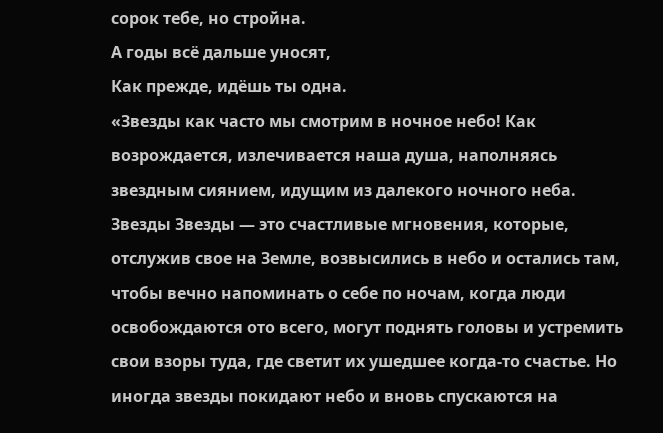сорок тебе, но стройна.
А годы всё дальше уносят,
Как прежде, идёшь ты одна.
«Звезды как часто мы смотрим в ночное небо! Как возрождается, излечивается наша душа, наполняясь звездным сиянием, идущим из далекого ночного неба.
Звезды Звезды — это счастливые мгновения, которые, отслужив свое на Земле, возвысились в небо и остались там, чтобы вечно напоминать о себе по ночам, когда люди освобождаются ото всего, могут поднять головы и устремить свои взоры туда, где светит их ушедшее когда-то счастье. Но иногда звезды покидают небо и вновь спускаются на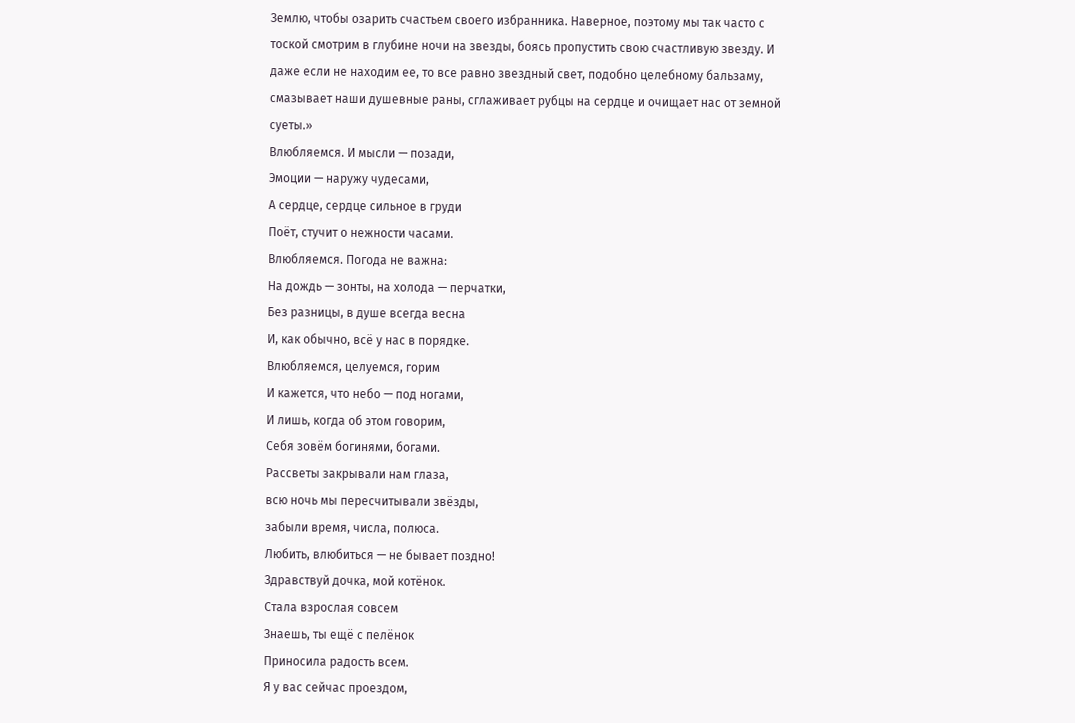Землю, чтобы озарить счастьем своего избранника. Наверное, поэтому мы так часто с тоской смотрим в глубине ночи на звезды, боясь пропустить свою счастливую звезду. И даже если не находим ее, то все равно звездный свет, подобно целебному бальзаму, смазывает наши душевные раны, сглаживает рубцы на сердце и очищает нас от земной суеты.»
Влюбляемся. И мысли — позади,
Эмоции — наружу чудесами,
А сердце, сердце сильное в груди
Поёт, стучит о нежности часами.
Влюбляемся. Погода не важна:
На дождь — зонты, на холода — перчатки,
Без разницы, в душе всегда весна
И, как обычно, всё у нас в порядке.
Влюбляемся, целуемся, горим
И кажется, что небо — под ногами,
И лишь, когда об этом говорим,
Себя зовём богинями, богами.
Рассветы закрывали нам глаза,
всю ночь мы пересчитывали звёзды,
забыли время, числа, полюса.
Любить, влюбиться — не бывает поздно!
Здравствуй дочка, мой котёнок.
Стала взрослая совсем
Знаешь, ты ещё с пелёнок
Приносила радость всем.
Я у вас сейчас проездом,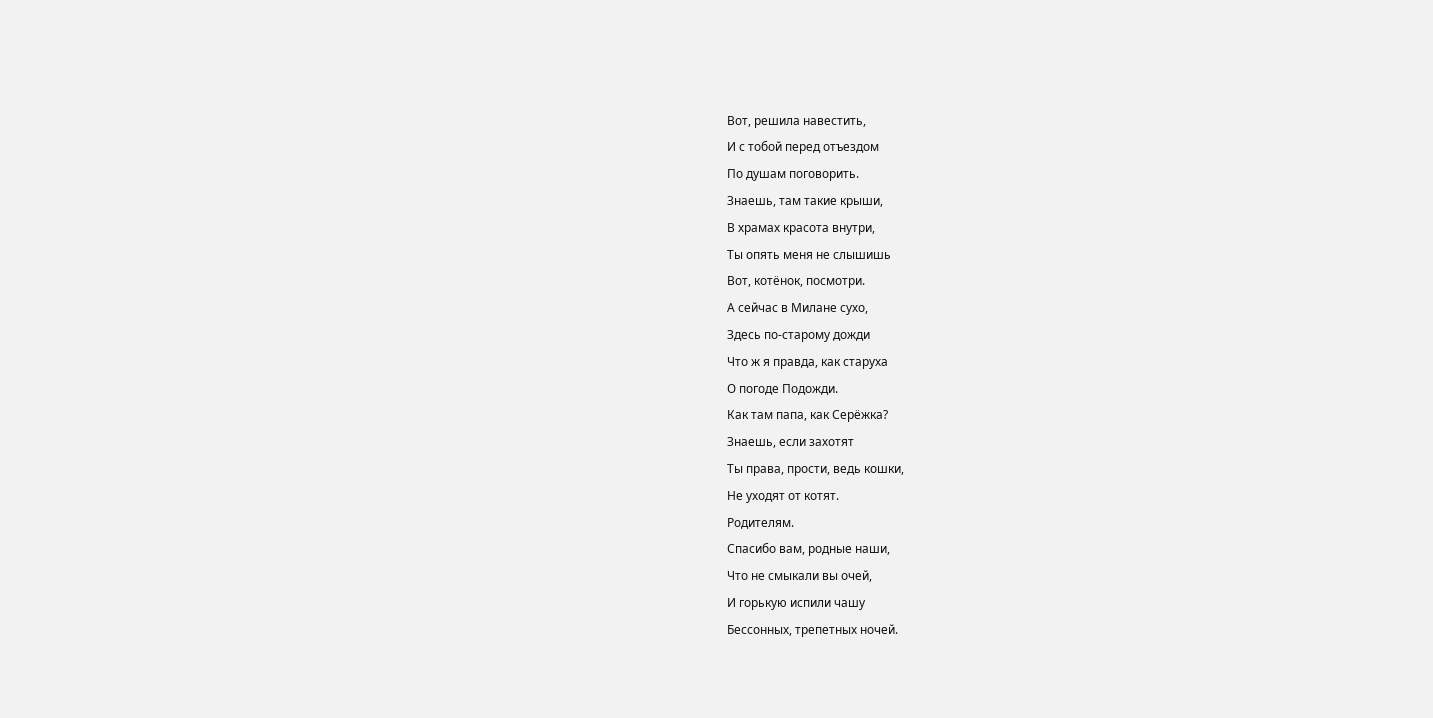Вот, решила навестить,
И с тобой перед отъездом
По душам поговорить.
Знаешь, там такие крыши,
В храмах красота внутри,
Ты опять меня не слышишь
Вот, котёнок, посмотри.
А сейчас в Милане сухо,
Здесь по-старому дожди
Что ж я правда, как старуха
О погоде Подожди.
Как там папа, как Серёжка?
Знаешь, если захотят
Ты права, прости, ведь кошки,
Не уходят от котят.
Родителям.
Спасибо вам, родные наши,
Что не смыкали вы очей,
И горькую испили чашу
Бессонных, трепетных ночей.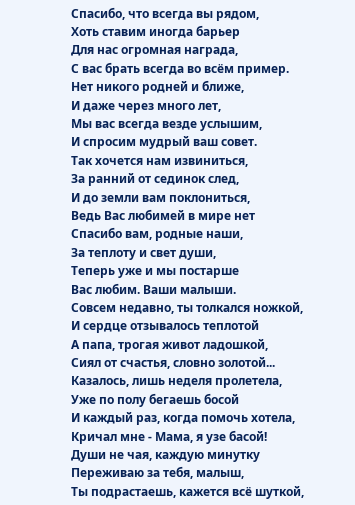Спасибо, что всегда вы рядом,
Хоть ставим иногда барьер
Для нас огромная награда,
С вас брать всегда во всём пример.
Нет никого родней и ближе,
И даже через много лет,
Мы вас всегда везде услышим,
И спросим мудрый ваш совет.
Так хочется нам извиниться,
За ранний от сединок след,
И до земли вам поклониться,
Ведь Вас любимей в мире нет
Спасибо вам, родные наши,
За теплоту и свет души,
Теперь уже и мы постарше
Вас любим. Ваши малыши.
Совсем недавно, ты толкался ножкой,
И сердце отзывалось теплотой
А папа, трогая живот ладошкой,
Сиял от счастья, словно золотой...
Казалось, лишь неделя пролетела,
Уже по полу бегаешь босой
И каждый раз, когда помочь хотела,
Кричал мне - Мама, я узе басой!
Души не чая, каждую минутку
Переживаю за тебя, малыш,
Ты подрастаешь, кажется всё шуткой,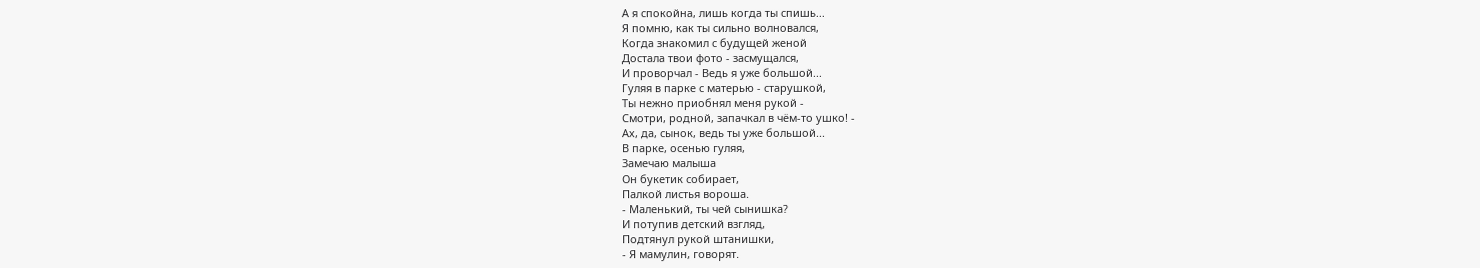А я спокойна, лишь когда ты спишь...
Я помню, как ты сильно волновался,
Когда знакомил с будущей женой
Достала твои фото - засмущался,
И проворчал - Ведь я уже большой...
Гуляя в парке с матерью - старушкой,
Ты нежно приобнял меня рукой -
Смотри, родной, запачкал в чём-то ушко! -
Ах, да, сынок, ведь ты уже большой...
В парке, осенью гуляя,
Замечаю малыша
Он букетик собирает,
Палкой листья вороша.
- Маленький, ты чей сынишка?
И потупив детский взгляд,
Подтянул рукой штанишки,
- Я мамулин, говорят.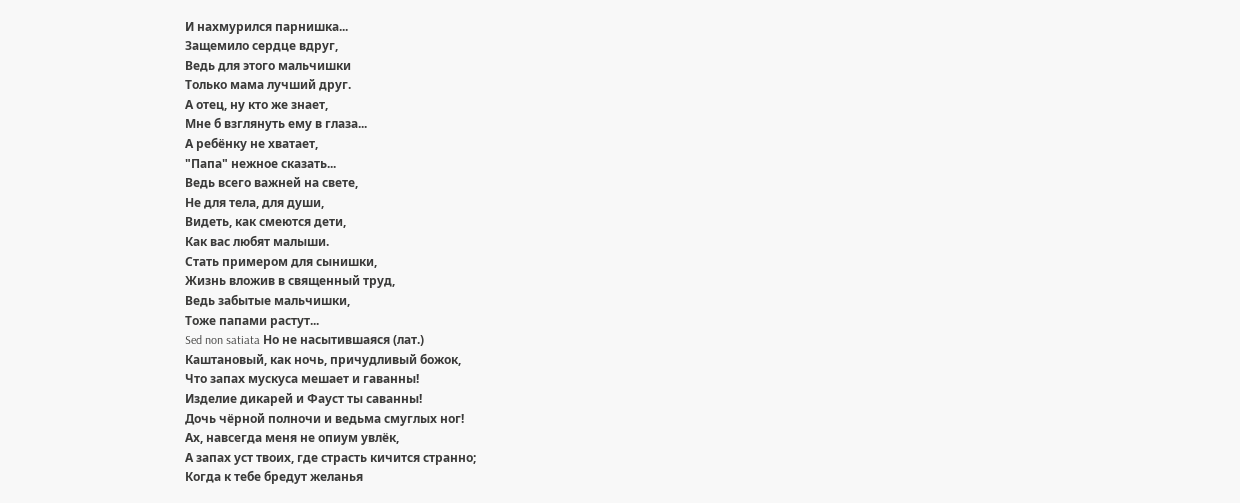И нахмурился парнишка...
Защемило сердце вдруг,
Ведь для этого мальчишки
Только мама лучший друг.
А отец, ну кто же знает,
Мне б взглянуть ему в глаза...
А ребёнку не хватает,
"Папа" нежное сказать...
Ведь всего важней на свете,
Не для тела, для души,
Видеть, как смеются дети,
Как вас любят малыши.
Стать примером для сынишки,
Жизнь вложив в священный труд,
Ведь забытые мальчишки,
Тоже папами растут...
Sed non satiata Но не насытившаяся (лат.)
Каштановый, как ночь, причудливый божок,
Что запах мускуса мешает и гаванны!
Изделие дикарей и Фауст ты саванны!
Дочь чёрной полночи и ведьма смуглых ног!
Ах, навсегда меня не опиум увлёк,
А запах уст твоих, где страсть кичится странно;
Когда к тебе бредут желанья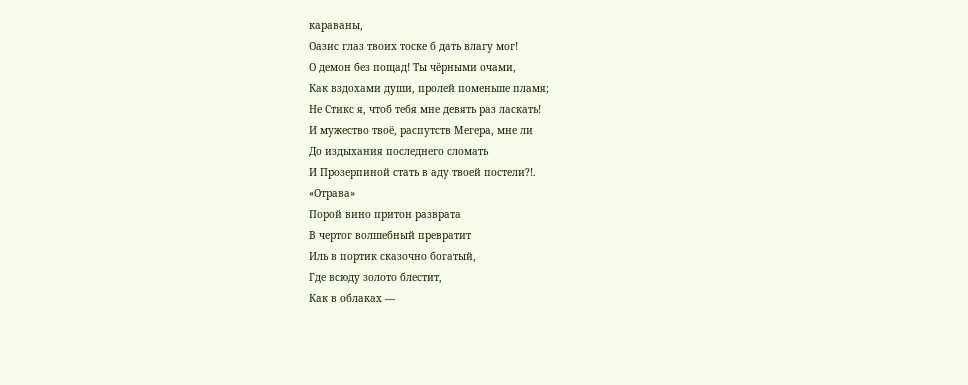караваны,
Оазис глаз твоих тоске б дать влагу мог!
О демон без пощад! Ты чёрными очами,
Как вздохами души, пролей поменьше пламя;
Не Стикс я, чтоб тебя мне девять раз ласкать!
И мужество твоё, распутств Мегера, мне ли
До издыхания последнего сломать
И Прозерпиной стать в аду твоей постели?!.
«Отрава»
Порой вино притон разврата
В чертог волшебный превратит
Иль в портик сказочно богатый,
Где всюду золото блестит,
Как в облаках —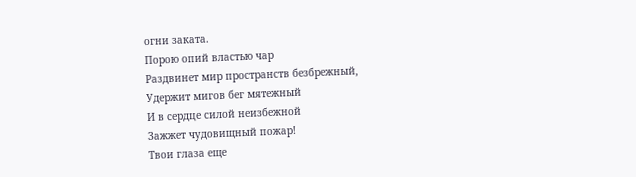огни заката.
Порою опий властью чар
Раздвинет мир пространств безбрежный,
Удержит мигов бег мятежный
И в сердце силой неизбежной
Зажжет чудовищный пожар!
Твои глаза еще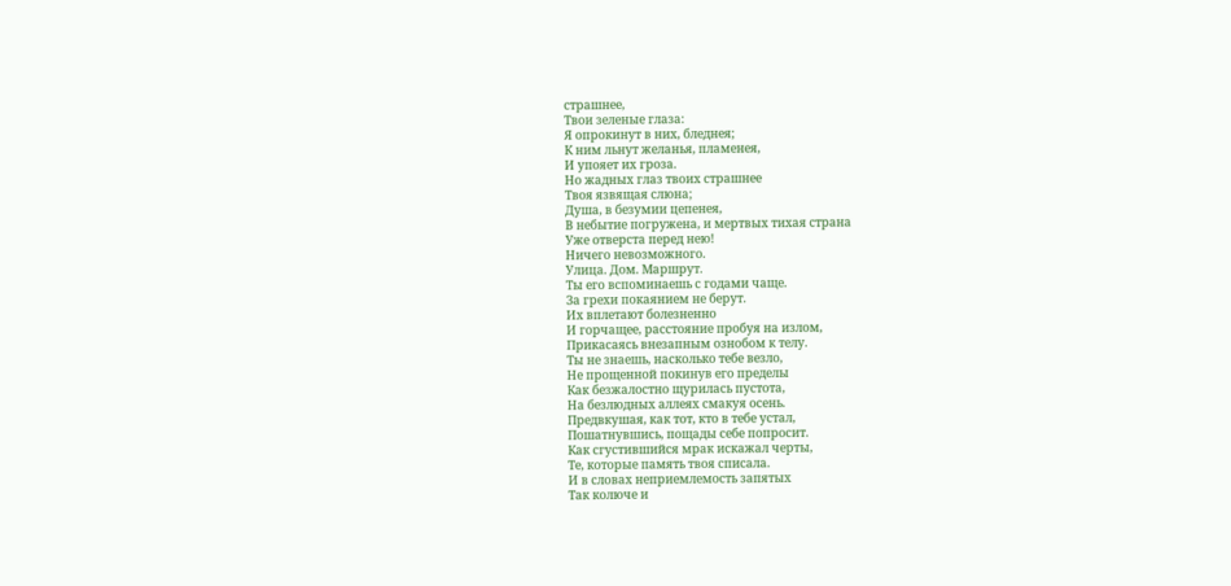страшнее,
Твои зеленые глаза:
Я опрокинут в них, бледнея;
К ним льнут желанья, пламенея,
И упояет их гроза.
Но жадных глаз твоих страшнее
Твоя язвящая слюна;
Душа, в безумии цепенея,
В небытие погружена, и мертвых тихая страна
Уже отверста перед нею!
Ничего невозможного.
Улица. Дом. Маршрут.
Ты его вспоминаешь с годами чаще.
За грехи покаянием не берут.
Их вплетают болезненно
И горчащее, расстояние пробуя на излом,
Прикасаясь внезапным ознобом к телу.
Ты не знаешь, насколько тебе везло,
Не прощенной покинув его пределы
Как безжалостно щурилась пустота,
На безлюдных аллеях смакуя осень.
Предвкушая, как тот, кто в тебе устал,
Пошатнувшись, пощады себе попросит.
Как сгустившийся мрак искажал черты,
Те, которые память твоя списала.
И в словах неприемлемость запятых
Так колюче и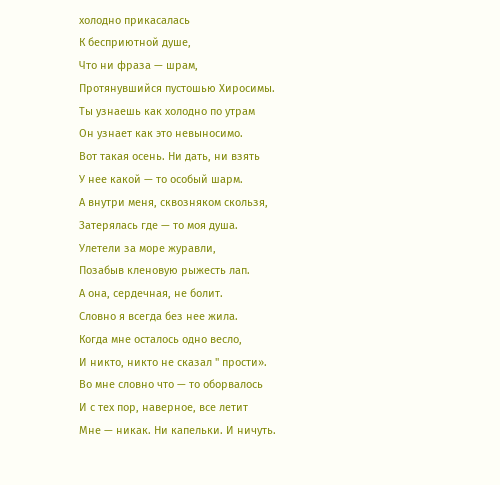холодно прикасалась
К бесприютной душе,
Что ни фраза — шрам,
Протянувшийся пустошью Хиросимы.
Ты узнаешь как холодно по утрам
Он узнает как это невыносимо.
Вот такая осень. Ни дать, ни взять
У нее какой — то особый шарм.
А внутри меня, сквозняком скользя,
Затерялась где — то моя душа.
Улетели за море журавли,
Позабыв кленовую рыжесть лап.
А она, сердечная, не болит.
Словно я всегда без нее жила.
Когда мне осталось одно весло,
И никто, никто не сказал " прости».
Во мне словно что — то оборвалось
И с тех пор, наверное, все летит
Мне — никак. Ни капельки. И ничуть.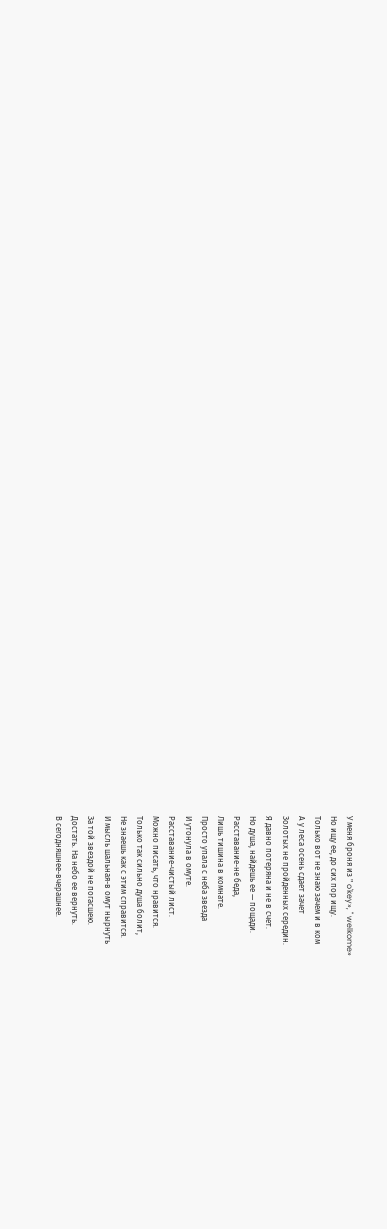У меня броня из " o'key», " welkome»
Но ищу ее, до сих пор ищу.
Только вот не знаю зачем и в ком
А у леса осень сдает зачет
Золотых не пройденных середин.
Я давно потеряна и не в счет.
Но душа, найдешь ее — пощади.
Расставание-не беда,
Лишь тишина в комнате.
Просто упала с неба звезда
И утонула в омуте.
Расставание-чистый лист.
Можно писать, что нравится.
Только так сильно душа болит,
Не знаешь как с этим справится.
И мысль шальная-в омут нырнуть
За той звездой не погасшею.
Достать. На небо ее вернуть.
В сегодняшнее-вчерашнее.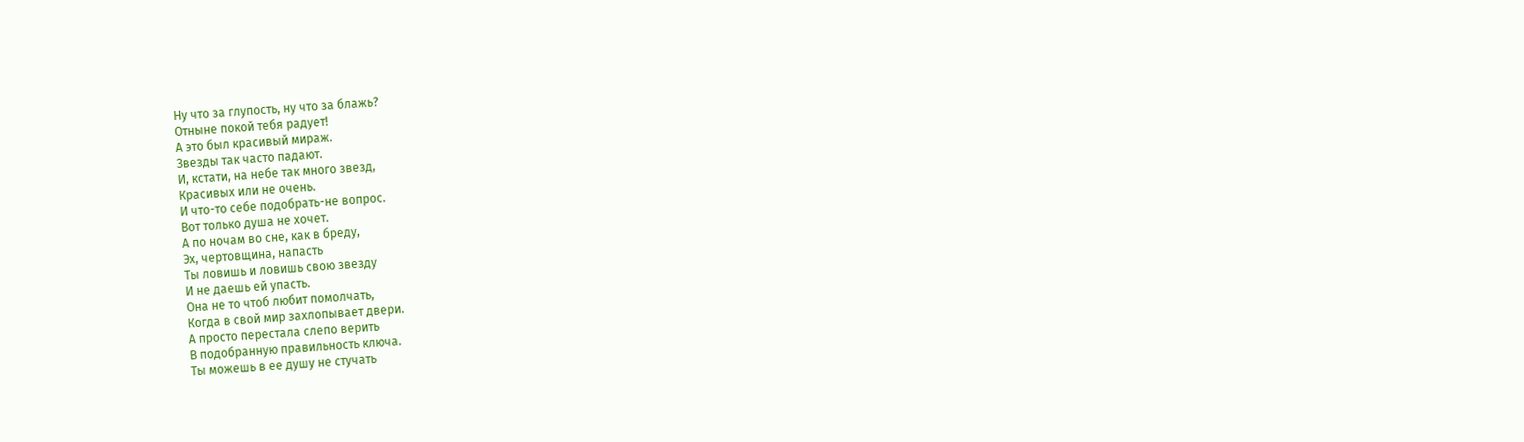Ну что за глупость, ну что за блажь?
Отныне покой тебя радует!
А это был красивый мираж.
Звезды так часто падают.
И, кстати, на небе так много звезд,
Красивых или не очень.
И что-то себе подобрать-не вопрос.
Вот только душа не хочет.
А по ночам во сне, как в бреду,
Эх, чертовщина, напасть
Ты ловишь и ловишь свою звезду
И не даешь ей упасть.
Она не то чтоб любит помолчать,
Когда в свой мир захлопывает двери.
А просто перестала слепо верить
В подобранную правильность ключа.
Ты можешь в ее душу не стучать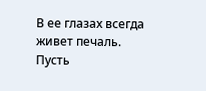В ее глазах всегда живет печаль.
Пусть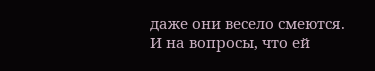даже они весело смеются.
И на вопросы, что ей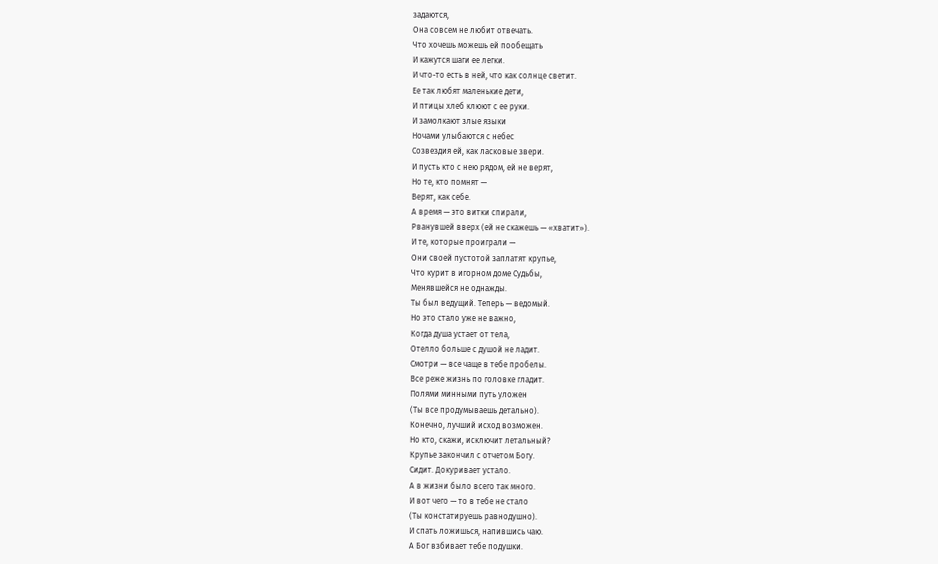задаются,
Она совсем не любит отвечать.
Что хочешь можешь ей пообещать
И кажутся шаги ее легки.
И что-то есть в ней, что как солнце светит.
Ее так любят маленькие дети,
И птицы хлеб клюют с ее руки.
И замолкают злые языки
Ночами улыбаются с небес
Созвездия ей, как ласковые звери.
И пусть кто с нею рядом, ей не верят,
Но те, кто помнят —
Верят, как себе.
А время — это витки спирали,
Рванувшей вверх (ей не скажешь — «хватит»).
И те, которые проиграли —
Они своей пустотой заплатят крупье,
Что курит в игорном доме Судьбы,
Менявшейся не однажды.
Ты был ведущий. Теперь — ведомый.
Но это стало уже не важно,
Когда душа устает от тела,
Отелло больше с душой не ладит.
Смотри — все чаще в тебе пробелы.
Все реже жизнь по головке гладит.
Полями минными путь уложен
(Ты все продумываешь детально).
Конечно, лучший исход возможен.
Но кто, скажи, исключит летальный?
Крупье закончил с отчетом Богу.
Сидит. Докуривает устало.
А в жизни было всего так много.
И вот чего — то в тебе не стало
(Ты констатируешь равнодушно).
И спать ложишься, напившись чаю.
А Бог взбивает тебе подушки.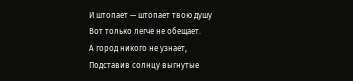И штопает — штопает твою душу
Вот только легче не обещает.
А город никого не узнает,
Подставив солнцу выгнутые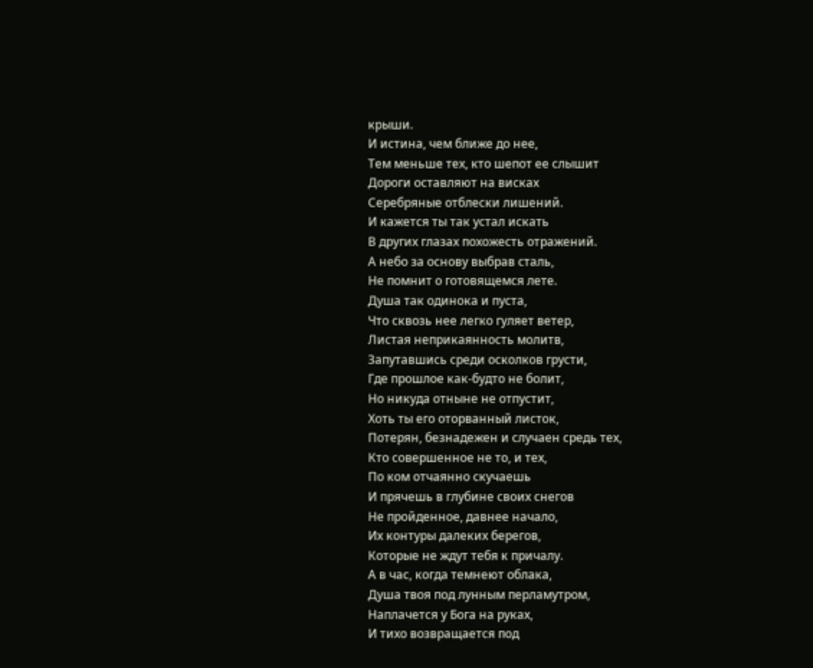крыши.
И истина, чем ближе до нее,
Тем меньше тех, кто шепот ее слышит
Дороги оставляют на висках
Серебряные отблески лишений.
И кажется ты так устал искать
В других глазах похожесть отражений.
А небо за основу выбрав сталь,
Не помнит о готовящемся лете.
Душа так одинока и пуста,
Что сквозь нее легко гуляет ветер,
Листая неприкаянность молитв,
Запутавшись среди осколков грусти,
Где прошлое как-будто не болит,
Но никуда отныне не отпустит,
Хоть ты его оторванный листок,
Потерян, безнадежен и случаен средь тех,
Кто совершенное не то, и тех,
По ком отчаянно скучаешь
И прячешь в глубине своих снегов
Не пройденное, давнее начало,
Их контуры далеких берегов,
Которые не ждут тебя к причалу.
А в час, когда темнеют облака,
Душа твоя под лунным перламутром,
Наплачется у Бога на руках,
И тихо возвращается под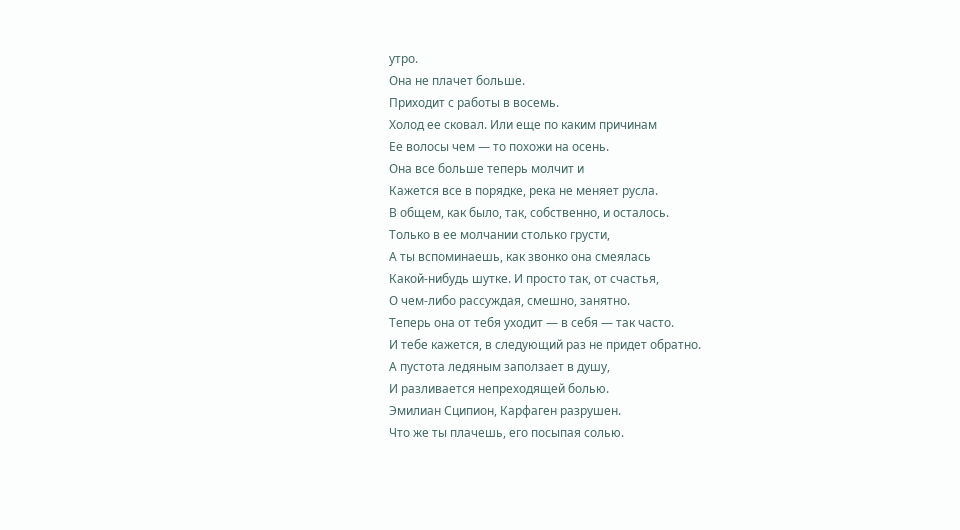утро.
Она не плачет больше.
Приходит с работы в восемь.
Холод ее сковал. Или еще по каким причинам
Ее волосы чем — то похожи на осень.
Она все больше теперь молчит и
Кажется все в порядке, река не меняет русла.
В общем, как было, так, собственно, и осталось.
Только в ее молчании столько грусти,
А ты вспоминаешь, как звонко она смеялась
Какой-нибудь шутке. И просто так, от счастья,
О чем-либо рассуждая, смешно, занятно.
Теперь она от тебя уходит — в себя — так часто.
И тебе кажется, в следующий раз не придет обратно.
А пустота ледяным заползает в душу,
И разливается непреходящей болью.
Эмилиан Сципион, Карфаген разрушен.
Что же ты плачешь, его посыпая солью.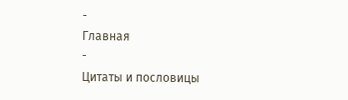-
Главная
-
Цитаты и пословицы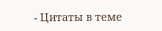- Цитаты в теме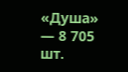«Душа» — 8 705 шт.